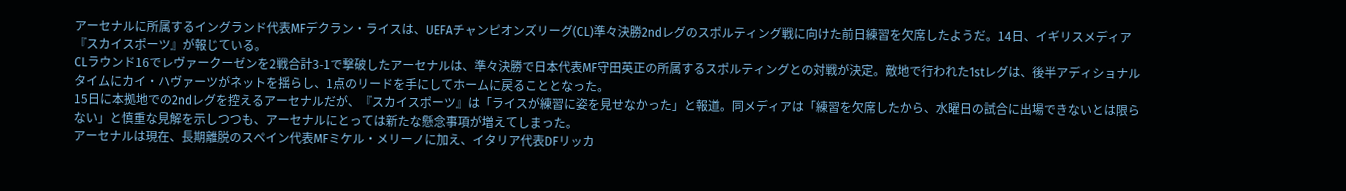アーセナルに所属するイングランド代表MFデクラン・ライスは、UEFAチャンピオンズリーグ(CL)準々決勝2ndレグのスポルティング戦に向けた前日練習を欠席したようだ。14日、イギリスメディア『スカイスポーツ』が報じている。
CLラウンド16でレヴァークーゼンを2戦合計3-1で撃破したアーセナルは、準々決勝で日本代表MF守田英正の所属するスポルティングとの対戦が決定。敵地で行われた1stレグは、後半アディショナルタイムにカイ・ハヴァーツがネットを揺らし、1点のリードを手にしてホームに戻ることとなった。
15日に本拠地での2ndレグを控えるアーセナルだが、『スカイスポーツ』は「ライスが練習に姿を見せなかった」と報道。同メディアは「練習を欠席したから、水曜日の試合に出場できないとは限らない」と慎重な見解を示しつつも、アーセナルにとっては新たな懸念事項が増えてしまった。
アーセナルは現在、長期離脱のスペイン代表MFミケル・メリーノに加え、イタリア代表DFリッカ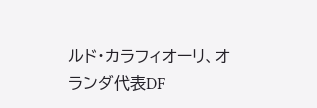ルド・カラフィオーリ、オランダ代表DF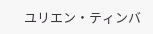ユリエン・ティンバ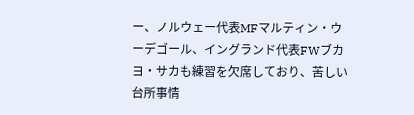ー、ノルウェー代表MFマルティン・ウーデゴール、イングランド代表FWブカヨ・サカも練習を欠席しており、苦しい台所事情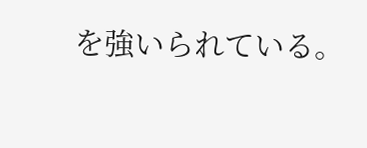を強いられている。